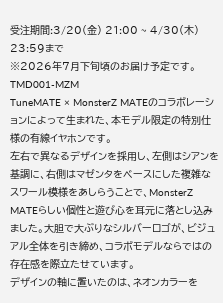受注期間:3/20(金) 21:00 ~ 4/30(木) 23:59まで
※2026年7月下旬頃のお届け予定です。
TMD001-MZM
TuneMATE × MonsterZ MATEのコラボレーションによって生まれた、本モデル限定の特別仕様の有線イヤホンです。
左右で異なるデザインを採用し、左側はシアンを基調に、右側はマゼンタをベースにした複雑なスワール模様をあしらうことで、MonsterZ MATEらしい個性と遊び心を耳元に落とし込みました。大胆で大ぶりなシルバーロゴが、ビジュアル全体を引き締め、コラボモデルならではの存在感を際立たせています。
デザインの軸に置いたのは、ネオンカラーを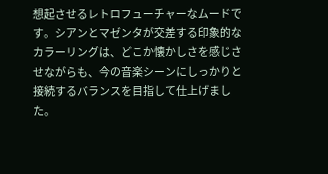想起させるレトロフューチャーなムードです。シアンとマゼンタが交差する印象的なカラーリングは、どこか懐かしさを感じさせながらも、今の音楽シーンにしっかりと接続するバランスを目指して仕上げました。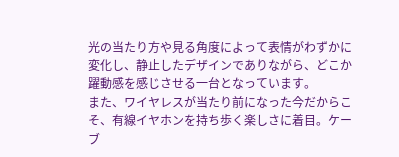光の当たり方や見る角度によって表情がわずかに変化し、静止したデザインでありながら、どこか躍動感を感じさせる一台となっています。
また、ワイヤレスが当たり前になった今だからこそ、有線イヤホンを持ち歩く楽しさに着目。ケーブ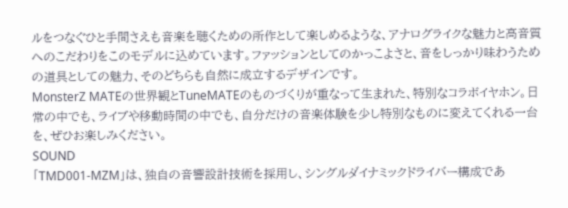ルをつなぐひと手間さえも音楽を聴くための所作として楽しめるような、アナログライクな魅力と高音質へのこだわりをこのモデルに込めています。ファッションとしてのかっこよさと、音をしっかり味わうための道具としての魅力、そのどちらも自然に成立するデザインです。
MonsterZ MATEの世界観とTuneMATEのものづくりが重なって生まれた、特別なコラボイヤホン。日常の中でも、ライブや移動時間の中でも、自分だけの音楽体験を少し特別なものに変えてくれる一台を、ぜひお楽しみください。
SOUND
「TMD001-MZM」は、独自の音響設計技術を採用し、シングルダイナミックドライバー構成であ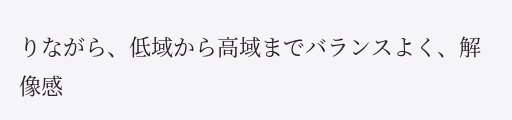りながら、低域から高域までバランスよく、解像感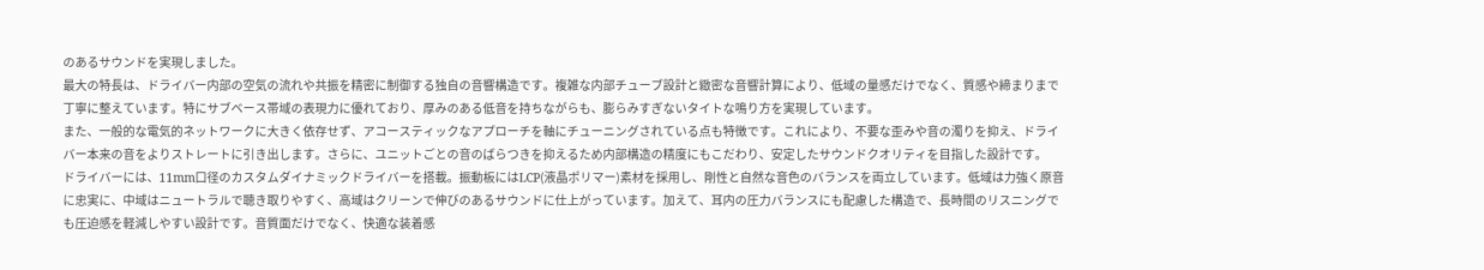のあるサウンドを実現しました。
最大の特長は、ドライバー内部の空気の流れや共振を精密に制御する独自の音響構造です。複雑な内部チューブ設計と緻密な音響計算により、低域の量感だけでなく、質感や締まりまで丁寧に整えています。特にサブベース帯域の表現力に優れており、厚みのある低音を持ちながらも、膨らみすぎないタイトな鳴り方を実現しています。
また、一般的な電気的ネットワークに大きく依存せず、アコースティックなアプローチを軸にチューニングされている点も特徴です。これにより、不要な歪みや音の濁りを抑え、ドライバー本来の音をよりストレートに引き出します。さらに、ユニットごとの音のばらつきを抑えるため内部構造の精度にもこだわり、安定したサウンドクオリティを目指した設計です。
ドライバーには、11mm口径のカスタムダイナミックドライバーを搭載。振動板にはLCP(液晶ポリマー)素材を採用し、剛性と自然な音色のバランスを両立しています。低域は力強く原音に忠実に、中域はニュートラルで聴き取りやすく、高域はクリーンで伸びのあるサウンドに仕上がっています。加えて、耳内の圧力バランスにも配慮した構造で、長時間のリスニングでも圧迫感を軽減しやすい設計です。音質面だけでなく、快適な装着感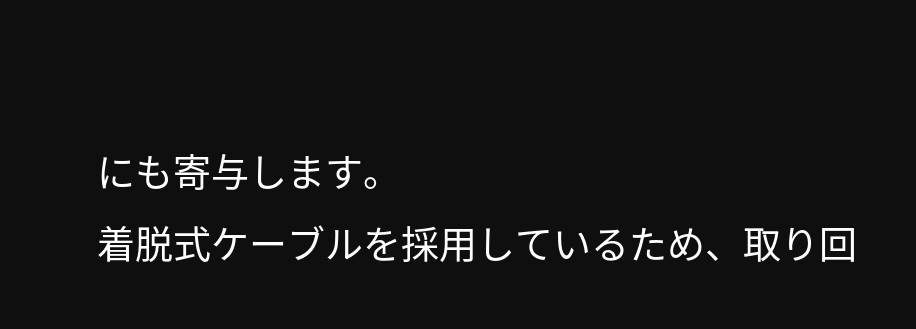にも寄与します。
着脱式ケーブルを採用しているため、取り回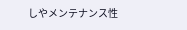しやメンテナンス性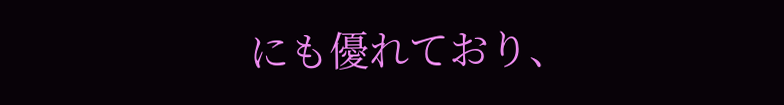にも優れており、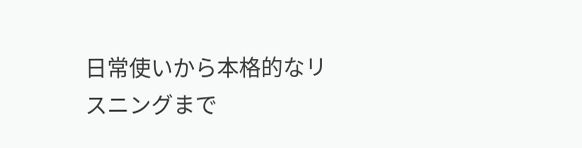日常使いから本格的なリスニングまで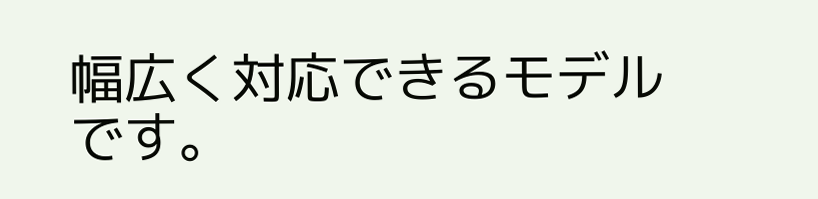幅広く対応できるモデルです。